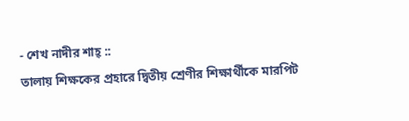- শেখ নাদীর শাহ্ ::
তালায় শিক্ষকের প্রহারে দ্বিতীয় শ্রেণীর শিক্ষার্থীকে মারপিট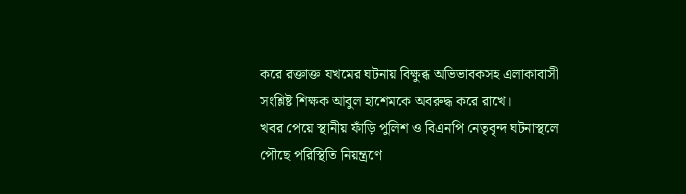করে রক্তাক্ত যখমের ঘটনায় বিক্ষুব্ধ অভিভাবকসহ এলাকাবাসী সংশ্লিষ্ট শিক্ষক আবুল হাশেমকে অবরুদ্ধ করে রাখে।
খবর পেয়ে স্থানীয় ফাঁড়ি পুলিশ ও বিএনপি নেতৃবৃন্দ ঘটনাস্থলে পৌছে পরিস্থিতি নিয়ন্ত্রণে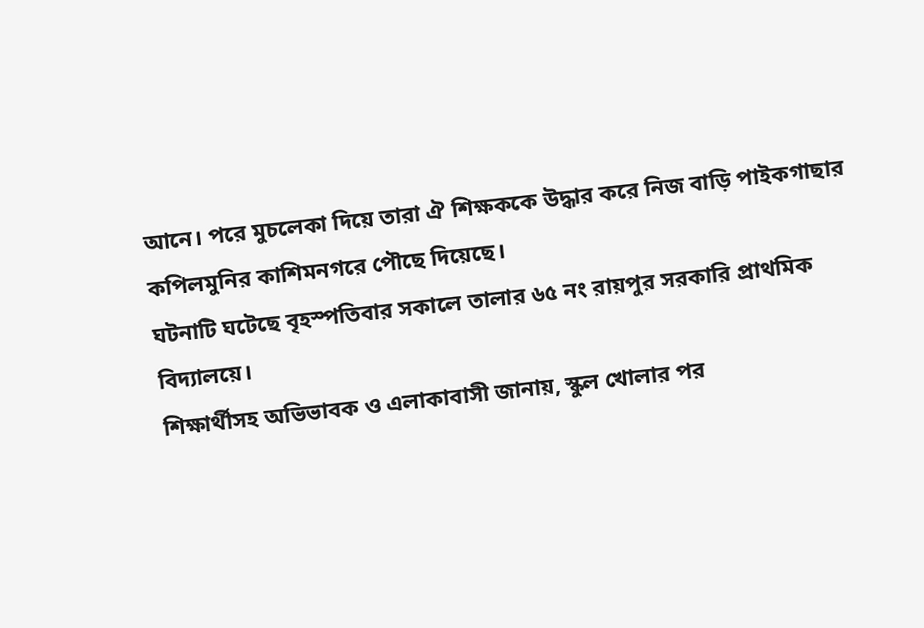আনে। পরে মুচলেকা দিয়ে তারা ঐ শিক্ষককে উদ্ধার করে নিজ বাড়ি পাইকগাছার কপিলমুনির কাশিমনগরে পৌছে দিয়েছে।
ঘটনাটি ঘটেছে বৃহস্পতিবার সকালে তালার ৬৫ নং রায়পুর সরকারি প্রাথমিক বিদ্যালয়ে।
শিক্ষার্থীসহ অভিভাবক ও এলাকাবাসী জানায়, স্কুল খোলার পর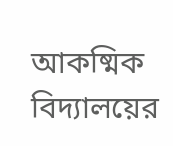আকষ্মিক বিদ্যালয়ের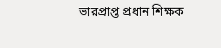ভারপ্রাপ্ত প্রধান শিক্ষক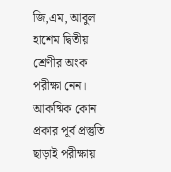জি,এম, আবুল হাশেম দ্বিতীয় শ্রেণীর অংক পরীক্ষা নেন। আকষ্মিক কোন প্রকার পূর্ব প্রস্তুতি ছাড়াই পরীক্ষায়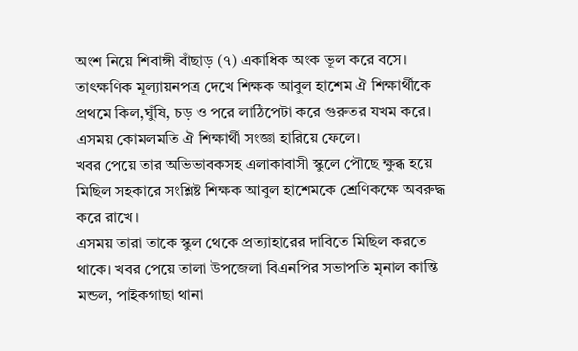অংশ নিয়ে শিবাঙ্গী বাঁছাড় (৭) একাধিক অংক ভূল করে বসে। তাৎক্ষণিক মূল্যায়নপত্র দেখে শিক্ষক আবুল হাশেম ঐ শিক্ষার্থীকে প্রথমে কিল,ঘুঁষি, চড় ও পরে লাঠিপেটা করে গুরুতর যখম করে। এসময় কোমলমতি ঐ শিক্ষার্থী সংজ্ঞা হারিয়ে ফেলে।
খবর পেয়ে তার অভিভাবকসহ এলাকাবাসী স্কুলে পৌছে ক্ষুব্ধ হয়ে মিছিল সহকারে সংশ্লিষ্ট শিক্ষক আবুল হাশেমকে শ্রেণিকক্ষে অবরুদ্ধ করে রাখে।
এসময় তারা তাকে স্কুল থেকে প্রত্যাহারের দাবিতে মিছিল করতে থাকে। খবর পেয়ে তালা উপজেলা বিএনপির সভাপতি মৃনাল কান্তি মন্ডল, পাইকগাছা থানা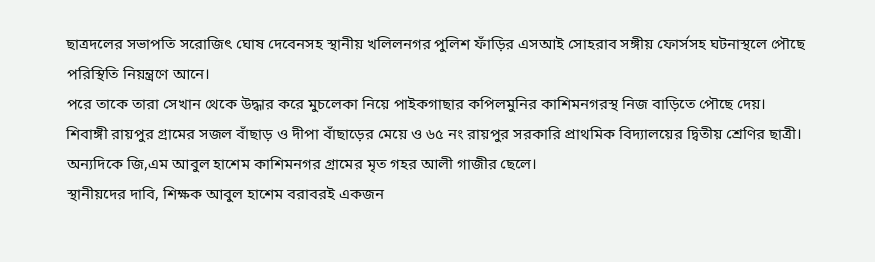ছাত্রদলের সভাপতি সরোজিৎ ঘোষ দেবেনসহ স্থানীয় খলিলনগর পুলিশ ফাঁড়ির এসআই সোহরাব সঙ্গীয় ফোর্সসহ ঘটনাস্থলে পৌছে পরিস্থিতি নিয়ন্ত্রণে আনে।
পরে তাকে তারা সেখান থেকে উদ্ধার করে মুচলেকা নিয়ে পাইকগাছার কপিলমুনির কাশিমনগরস্থ নিজ বাড়িতে পৌছে দেয়।
শিবাঙ্গী রায়পুর গ্রামের সজল বাঁছাড় ও দীপা বাঁছাড়ের মেয়ে ও ৬৫ নং রায়পুর সরকারি প্রাথমিক বিদ্যালয়ের দ্বিতীয় শ্রেণির ছাত্রী। অন্যদিকে জি,এম আবুল হাশেম কাশিমনগর গ্রামের মৃত গহর আলী গাজীর ছেলে।
স্থানীয়দের দাবি, শিক্ষক আবুল হাশেম বরাবরই একজন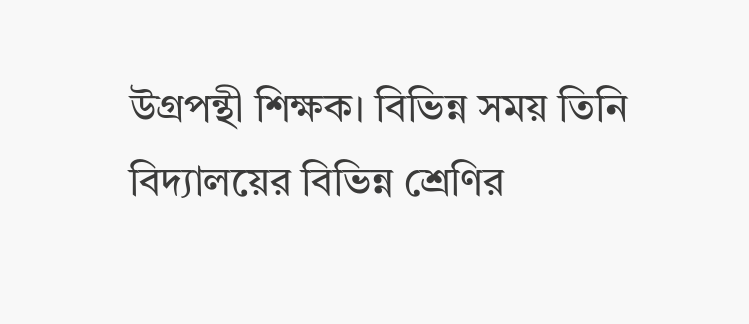উগ্রপন্থী শিক্ষক। বিভিন্ন সময় তিনি বিদ্যালয়ের বিভিন্ন শ্রেণির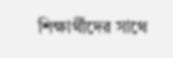শিক্ষার্থীদের সাথে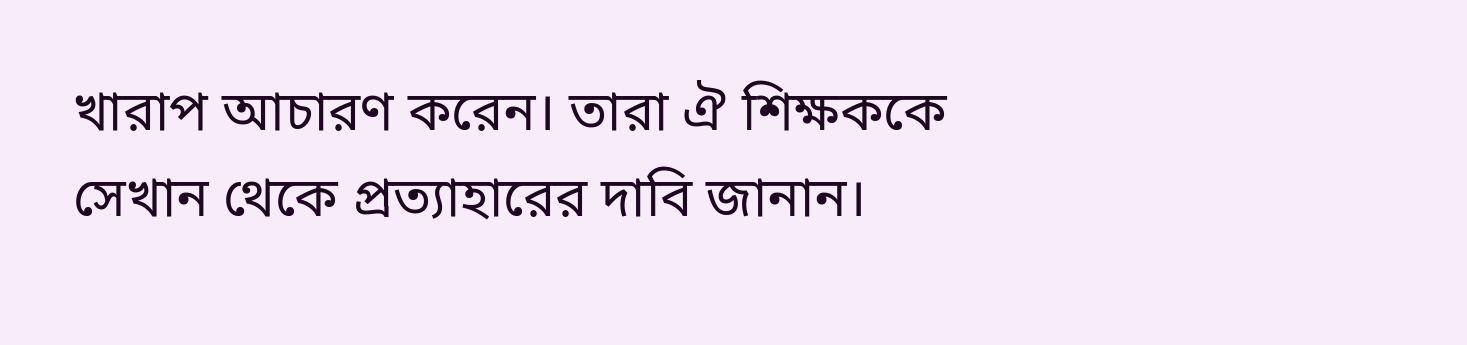খারাপ আচারণ করেন। তারা ঐ শিক্ষককে সেখান থেকে প্রত্যাহারের দাবি জানান।